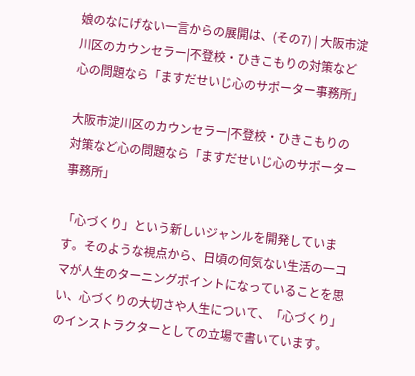娘のなにげない一言からの展開は、(その7) | 大阪市淀川区のカウンセラー|不登校・ひきこもりの対策など心の問題なら「ますだせいじ心のサポーター事務所」

大阪市淀川区のカウンセラー|不登校・ひきこもりの対策など心の問題なら「ますだせいじ心のサポーター事務所」

「心づくり」という新しいジャンルを開発しています。そのような視点から、日頃の何気ない生活の一コマが人生のターニングポイントになっていることを思い、心づくりの大切さや人生について、「心づくり」のインストラクターとしての立場で書いています。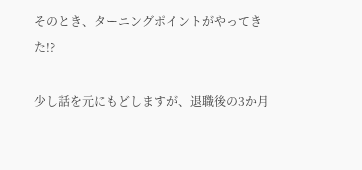そのとき、ターニングポイントがやってきた!?

少し話を元にもどしますが、退職後の3か月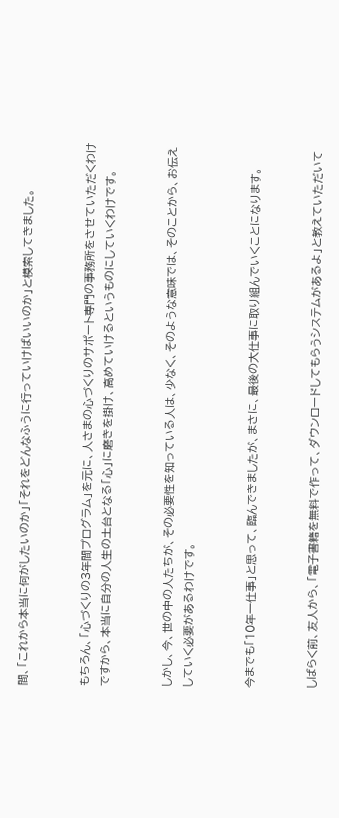間、「これから本当に何がしたいのか」「それをどんなふうに行っていけばいいのか」と模索してきました。


もちろん、「心づくりの3年間プログラム」を元に、人さまの心づくりのサポート専門の事務所をさせていただくわけですから、本当に自分の人生の土台となる「心」に磨きを掛け、高めていけるというものにしていくわけです。


しかし、今、世の中の人たちが、その必要性を知っている人は、少なく、そのような意味では、そのことから、お伝えしていく必要があるわけです。


今までも「10年一仕事」と思って、臨んできましたが、まさに、最後の大仕事に取り組んでいくことになります。


しばらく前、友人から、「電子書籍を無料で作って、ダウンロードしてもらうシステムがあるよ」と教えていただいて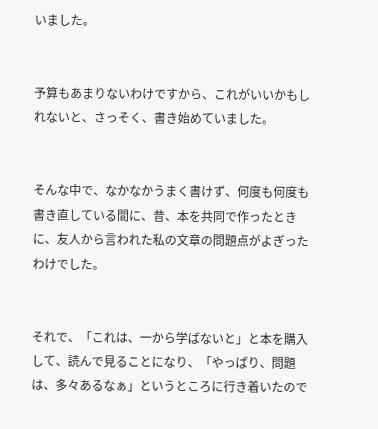いました。


予算もあまりないわけですから、これがいいかもしれないと、さっそく、書き始めていました。


そんな中で、なかなかうまく書けず、何度も何度も書き直している間に、昔、本を共同で作ったときに、友人から言われた私の文章の問題点がよぎったわけでした。


それで、「これは、一から学ばないと」と本を購入して、読んで見ることになり、「やっぱり、問題は、多々あるなぁ」というところに行き着いたので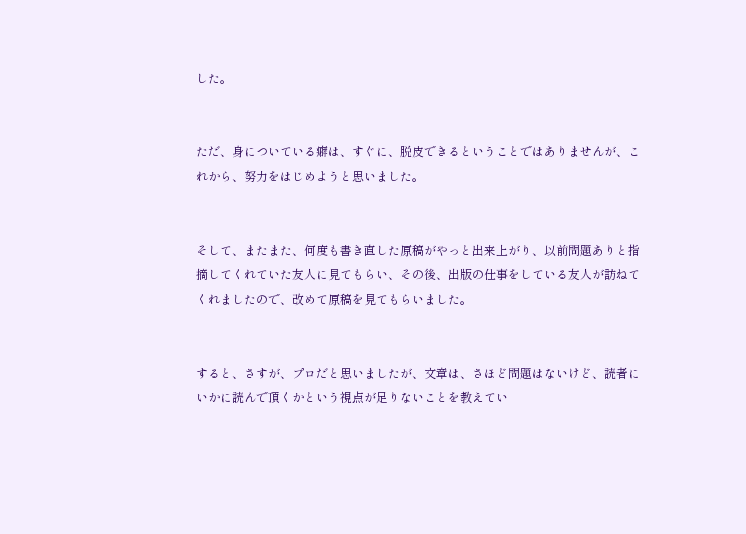した。


ただ、身についている癖は、すぐに、脱皮できるということではありませんが、これから、努力をはじめようと思いました。


そして、またまた、何度も書き直した原稿がやっと出来上がり、以前問題ありと指摘してくれていた友人に見てもらい、その後、出版の仕事をしている友人が訪ねてくれましたので、改めて原稿を見てもらいました。


すると、さすが、プロだと思いましたが、文章は、さほど問題はないけど、読者にいかに読んで頂くかという視点が足りないことを教えてい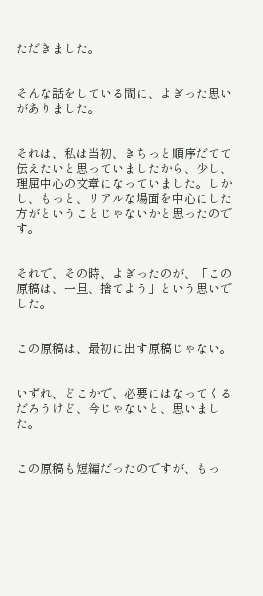ただきました。


そんな話をしている間に、よぎった思いがありました。


それは、私は当初、きちっと順序だてて伝えたいと思っていましたから、少し、理屈中心の文章になっていました。しかし、もっと、リアルな場面を中心にした方がということじゃないかと思ったのです。


それで、その時、よぎったのが、「この原稿は、一旦、捨てよう」という思いでした。


この原稿は、最初に出す原稿じゃない。


いずれ、どこかで、必要にはなってくるだろうけど、今じゃないと、思いました。


この原稿も短編だったのですが、もっ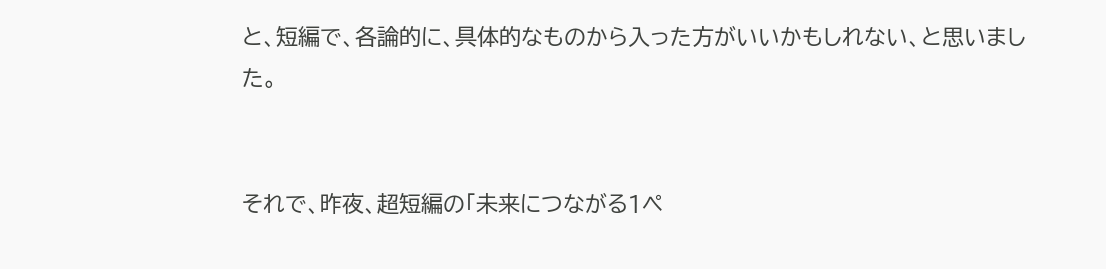と、短編で、各論的に、具体的なものから入った方がいいかもしれない、と思いました。


それで、昨夜、超短編の「未来につながる1ペ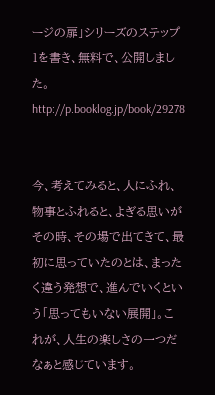ージの扉」シリーズのステップ1を書き、無料で、公開しました。http://p.booklog.jp/book/29278


今、考えてみると、人にふれ、物事とふれると、よぎる思いがその時、その場で出てきて、最初に思っていたのとは、まったく違う発想で、進んでいくという「思ってもいない展開」。これが、人生の楽しさの一つだなぁと感じています。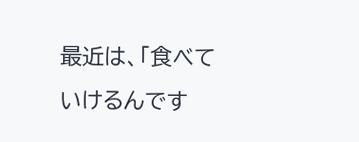最近は、「食べていけるんです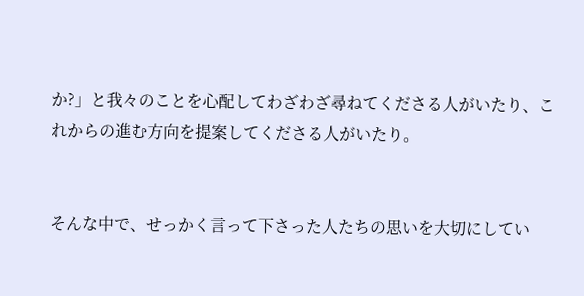か?」と我々のことを心配してわざわざ尋ねてくださる人がいたり、これからの進む方向を提案してくださる人がいたり。


そんな中で、せっかく言って下さった人たちの思いを大切にしてい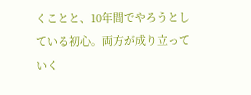くことと、10年間でやろうとしている初心。両方が成り立っていく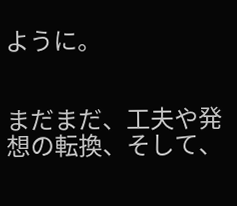ように。


まだまだ、工夫や発想の転換、そして、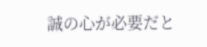誠の心が必要だと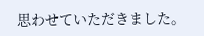思わせていただきました。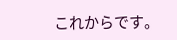これからです。